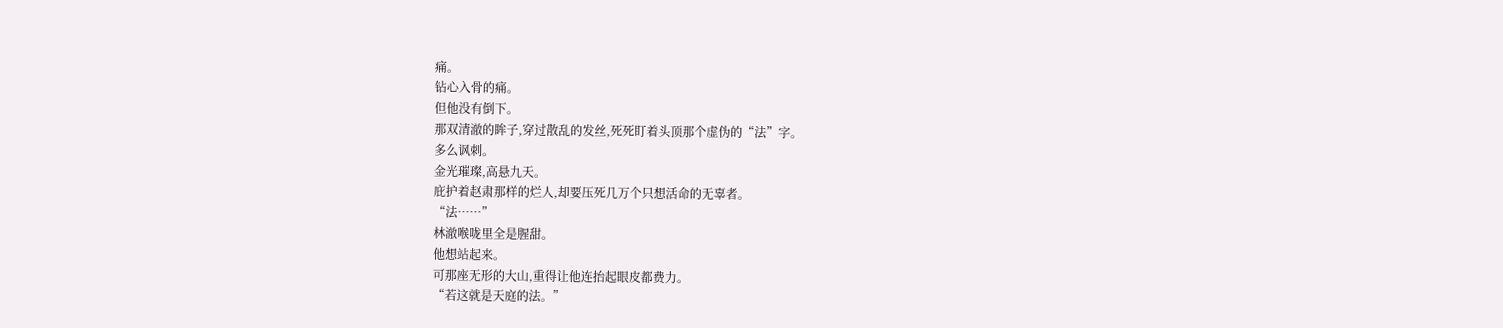痛。
钻心入骨的痛。
但他没有倒下。
那双清澈的眸子,穿过散乱的发丝,死死盯着头顶那个虚伪的“法”字。
多么讽刺。
金光璀璨,高悬九天。
庇护着赵肃那样的烂人,却要压死几万个只想活命的无辜者。
“法……”
林澈喉咙里全是腥甜。
他想站起来。
可那座无形的大山,重得让他连抬起眼皮都费力。
“若这就是天庭的法。”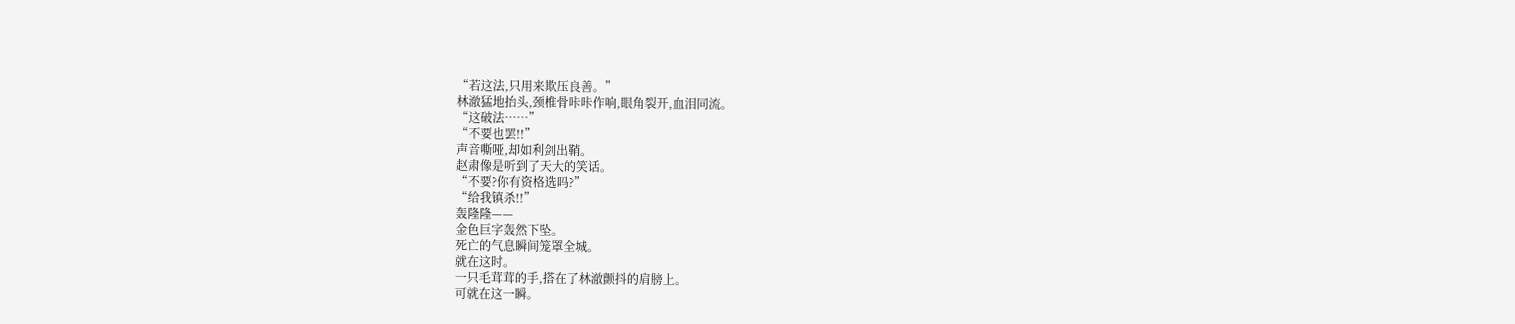“若这法,只用来欺压良善。”
林澈猛地抬头,颈椎骨咔咔作响,眼角裂开,血泪同流。
“这破法……”
“不要也罢!!”
声音嘶哑,却如利剑出鞘。
赵肃像是听到了天大的笑话。
“不要?你有资格选吗?”
“给我镇杀!!”
轰隆隆——
金色巨字轰然下坠。
死亡的气息瞬间笼罩全城。
就在这时。
一只毛茸茸的手,搭在了林澈颤抖的肩膀上。
可就在这一瞬。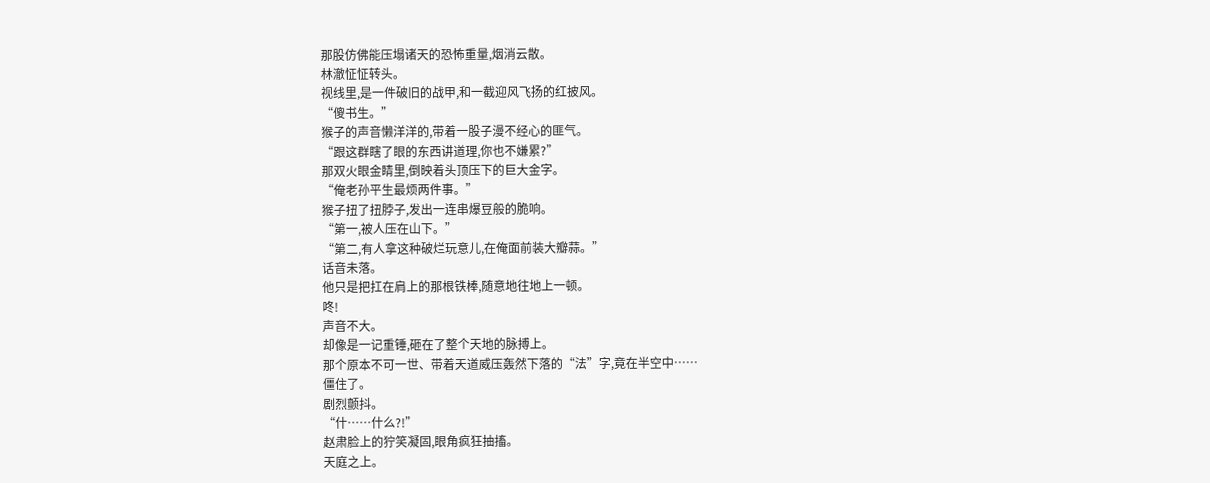那股仿佛能压塌诸天的恐怖重量,烟消云散。
林澈怔怔转头。
视线里,是一件破旧的战甲,和一截迎风飞扬的红披风。
“傻书生。”
猴子的声音懒洋洋的,带着一股子漫不经心的匪气。
“跟这群瞎了眼的东西讲道理,你也不嫌累?”
那双火眼金睛里,倒映着头顶压下的巨大金字。
“俺老孙平生最烦两件事。”
猴子扭了扭脖子,发出一连串爆豆般的脆响。
“第一,被人压在山下。”
“第二,有人拿这种破烂玩意儿,在俺面前装大瓣蒜。”
话音未落。
他只是把扛在肩上的那根铁棒,随意地往地上一顿。
咚!
声音不大。
却像是一记重锤,砸在了整个天地的脉搏上。
那个原本不可一世、带着天道威压轰然下落的“法”字,竟在半空中……
僵住了。
剧烈颤抖。
“什……什么?!”
赵肃脸上的狞笑凝固,眼角疯狂抽搐。
天庭之上。